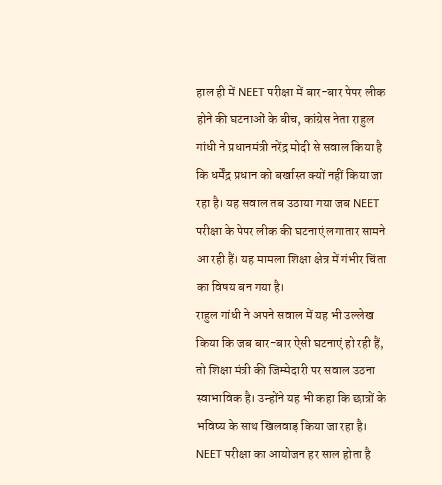हाल ही में NEET परीक्षा में बार-बार पेपर लीक होने की घटनाओं के बीच, कांग्रेस नेता राहुल गांधी ने प्रधानमंत्री नरेंद्र मोदी से सवाल किया है कि धर्मेंद्र प्रधान को बर्खास्त क्यों नहीं किया जा रहा है। यह सवाल तब उठाया गया जब NEET परीक्षा के पेपर लीक की घटनाएं लगातार सामने आ रही हैं। यह मामला शिक्षा क्षेत्र में गंभीर चिंता का विषय बन गया है।
राहुल गांधी ने अपने सवाल में यह भी उल्लेख किया कि जब बार-बार ऐसी घटनाएं हो रही हैं, तो शिक्षा मंत्री की जिम्मेदारी पर सवाल उठना स्वाभाविक है। उन्होंने यह भी कहा कि छात्रों के भविष्य के साथ खिलवाड़ किया जा रहा है। NEET परीक्षा का आयोजन हर साल होता है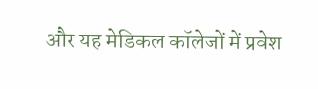और यह मेडिकल कॉलेजों में प्रवेश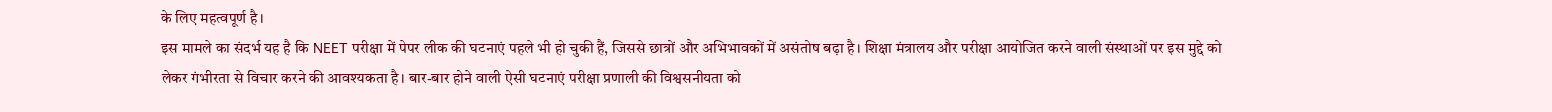के लिए महत्वपूर्ण है।
इस मामले का संदर्भ यह है कि NEET परीक्षा में पेपर लीक की घटनाएं पहले भी हो चुकी हैं, जिससे छात्रों और अभिभावकों में असंतोष बढ़ा है। शिक्षा मंत्रालय और परीक्षा आयोजित करने वाली संस्थाओं पर इस मुद्दे को लेकर गंभीरता से विचार करने की आवश्यकता है। बार-बार होने वाली ऐसी घटनाएं परीक्षा प्रणाली की विश्वसनीयता को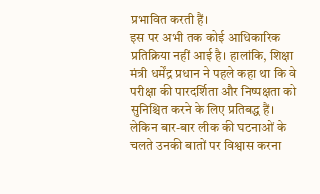प्रभावित करती हैं।
इस पर अभी तक कोई आधिकारिक प्रतिक्रिया नहीं आई है। हालांकि, शिक्षा मंत्री धर्मेंद्र प्रधान ने पहले कहा था कि वे परीक्षा की पारदर्शिता और निष्पक्षता को सुनिश्चित करने के लिए प्रतिबद्ध हैं। लेकिन बार-बार लीक की घटनाओं के चलते उनकी बातों पर विश्वास करना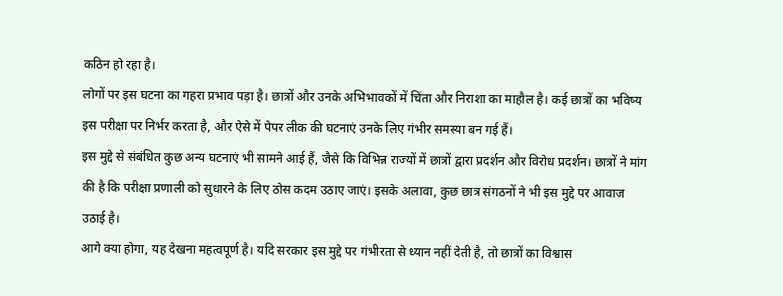कठिन हो रहा है।
लोगों पर इस घटना का गहरा प्रभाव पड़ा है। छात्रों और उनके अभिभावकों में चिंता और निराशा का माहौल है। कई छात्रों का भविष्य इस परीक्षा पर निर्भर करता है, और ऐसे में पेपर लीक की घटनाएं उनके लिए गंभीर समस्या बन गई हैं।
इस मुद्दे से संबंधित कुछ अन्य घटनाएं भी सामने आई हैं, जैसे कि विभिन्न राज्यों में छात्रों द्वारा प्रदर्शन और विरोध प्रदर्शन। छात्रों ने मांग की है कि परीक्षा प्रणाली को सुधारने के लिए ठोस कदम उठाए जाएं। इसके अलावा, कुछ छात्र संगठनों ने भी इस मुद्दे पर आवाज उठाई है।
आगे क्या होगा, यह देखना महत्वपूर्ण है। यदि सरकार इस मुद्दे पर गंभीरता से ध्यान नहीं देती है, तो छात्रों का विश्वास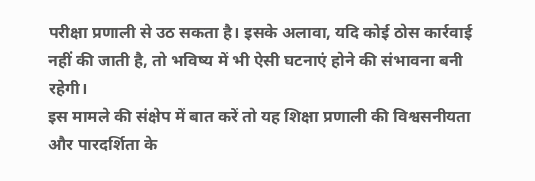परीक्षा प्रणाली से उठ सकता है। इसके अलावा, यदि कोई ठोस कार्रवाई नहीं की जाती है, तो भविष्य में भी ऐसी घटनाएं होने की संभावना बनी रहेगी।
इस मामले की संक्षेप में बात करें तो यह शिक्षा प्रणाली की विश्वसनीयता और पारदर्शिता के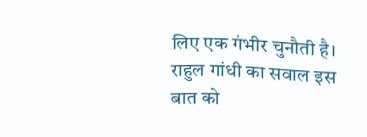लिए एक गंभीर चुनौती है। राहुल गांधी का सवाल इस बात को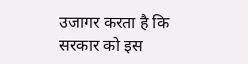उजागर करता है कि सरकार को इस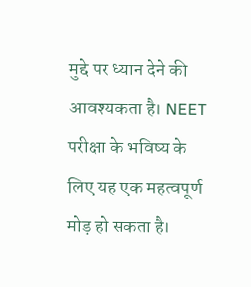मुद्दे पर ध्यान देने की आवश्यकता है। NEET परीक्षा के भविष्य के लिए यह एक महत्वपूर्ण मोड़ हो सकता है।